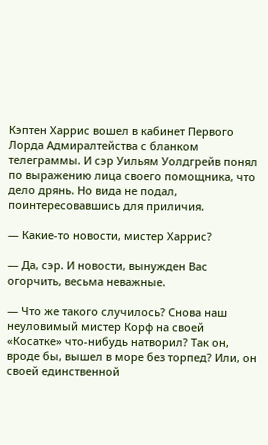Кэптен Харрис вошел в кабинет Первого Лорда Адмиралтейства с бланком телеграммы. И сэр Уильям Уолдгрейв понял по выражению лица своего помощника, что дело дрянь. Но вида не подал, поинтересовавшись для приличия.

— Какие-то новости, мистер Харрис?

— Да, сэр. И новости, вынужден Вас огорчить, весьма неважные.

— Что же такого случилось? Снова наш неуловимый мистер Корф на своей «Косатке» что-нибудь натворил? Так он, вроде бы, вышел в море без торпед? Или, он своей единственной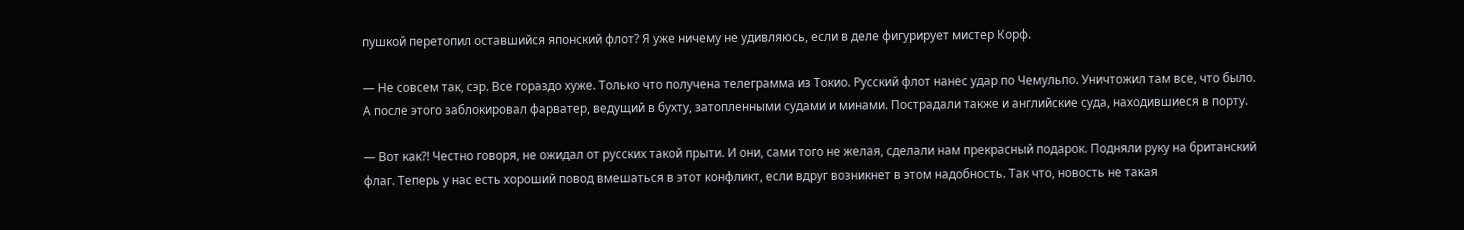пушкой перетопил оставшийся японский флот? Я уже ничему не удивляюсь, если в деле фигурирует мистер Корф.

— Не совсем так, сэр. Все гораздо хуже. Только что получена телеграмма из Токио. Русский флот нанес удар по Чемульпо. Уничтожил там все, что было. А после этого заблокировал фарватер, ведущий в бухту, затопленными судами и минами. Пострадали также и английские суда, находившиеся в порту.

— Вот как?! Честно говоря, не ожидал от русских такой прыти. И они, сами того не желая, сделали нам прекрасный подарок. Подняли руку на британский флаг. Теперь у нас есть хороший повод вмешаться в этот конфликт, если вдруг возникнет в этом надобность. Так что, новость не такая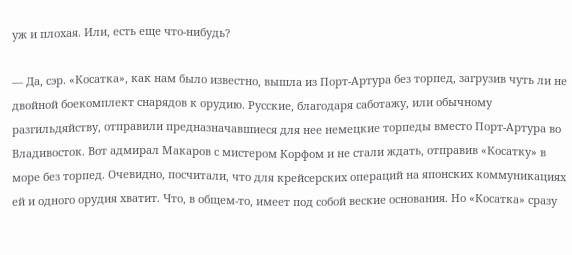уж и плохая. Или, есть еще что-нибудь?

— Да, сэр. «Косатка», как нам было известно, вышла из Порт-Артура без торпед, загрузив чуть ли не двойной боекомплект снарядов к орудию. Русские, благодаря саботажу, или обычному разгильдяйству, отправили предназначавшиеся для нее немецкие торпеды вместо Порт-Артура во Владивосток. Вот адмирал Макаров с мистером Корфом и не стали ждать, отправив «Косатку» в море без торпед. Очевидно, посчитали, что для крейсерских операций на японских коммуникациях ей и одного орудия хватит. Что, в общем-то, имеет под собой веские основания. Но «Косатка» сразу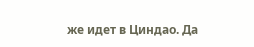же идет в Циндао. Да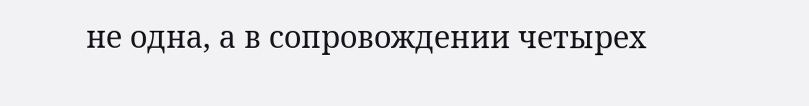не одна, а в сопровождении четырех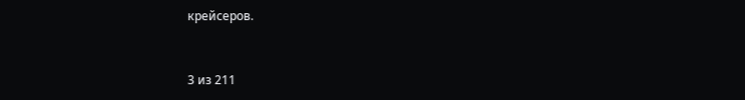крейсеров.



3 из 211